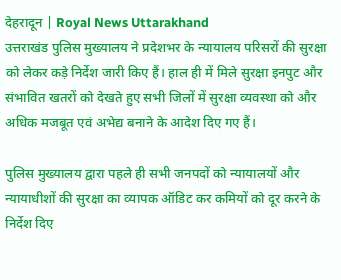देहरादून | Royal News Uttarakhand
उत्तराखंड पुलिस मुख्यालय ने प्रदेशभर के न्यायालय परिसरों की सुरक्षा को लेकर कड़े निर्देश जारी किए हैं। हाल ही में मिले सुरक्षा इनपुट और संभावित खतरों को देखते हुए सभी जिलों में सुरक्षा व्यवस्था को और अधिक मजबूत एवं अभेद्य बनाने के आदेश दिए गए हैं।

पुलिस मुख्यालय द्वारा पहले ही सभी जनपदों को न्यायालयों और न्यायाधीशों की सुरक्षा का व्यापक ऑडिट कर कमियों को दूर करने के निर्देश दिए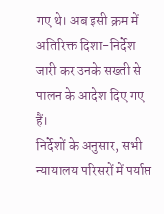गए थे। अब इसी क्रम में अतिरिक्त दिशा-निर्देश जारी कर उनके सख्ती से पालन के आदेश दिए गए हैं।
निर्देशों के अनुसार, सभी न्यायालय परिसरों में पर्याप्त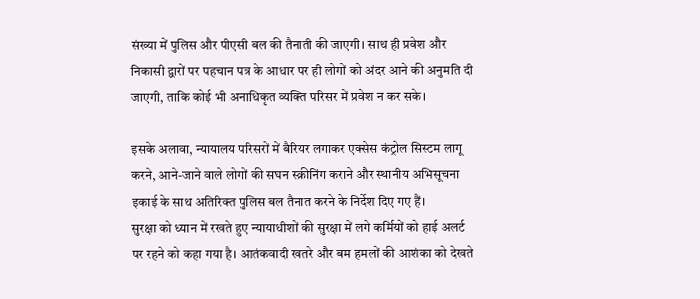संख्या में पुलिस और पीएसी बल की तैनाती की जाएगी। साथ ही प्रवेश और निकासी द्वारों पर पहचान पत्र के आधार पर ही लोगों को अंदर आने की अनुमति दी जाएगी, ताकि कोई भी अनाधिकृत व्यक्ति परिसर में प्रवेश न कर सके।

इसके अलावा, न्यायालय परिसरों में बैरियर लगाकर एक्सेस कंट्रोल सिस्टम लागू करने, आने-जाने वाले लोगों की सघन स्क्रीनिंग कराने और स्थानीय अभिसूचना इकाई के साथ अतिरिक्त पुलिस बल तैनात करने के निर्देश दिए गए हैं।
सुरक्षा को ध्यान में रखते हुए न्यायाधीशों की सुरक्षा में लगे कर्मियों को हाई अलर्ट पर रहने को कहा गया है। आतंकवादी खतरे और बम हमलों की आशंका को देखते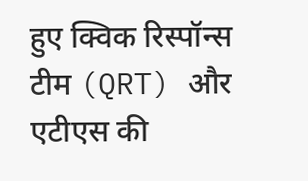हुए क्विक रिस्पॉन्स टीम (QRT) और एटीएस की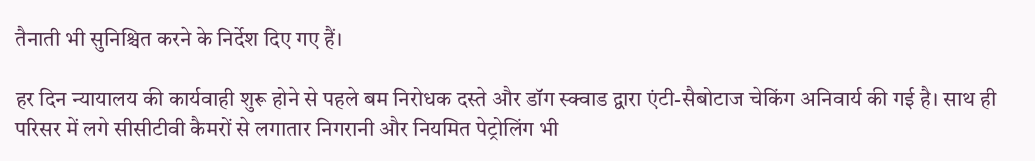तैनाती भी सुनिश्चित करने के निर्देश दिए गए हैं।

हर दिन न्यायालय की कार्यवाही शुरू होने से पहले बम निरोधक दस्ते और डॉग स्क्वाड द्वारा एंटी-सैबोटाज चेकिंग अनिवार्य की गई है। साथ ही परिसर में लगे सीसीटीवी कैमरों से लगातार निगरानी और नियमित पेट्रोलिंग भी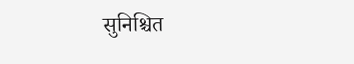सुनिश्चित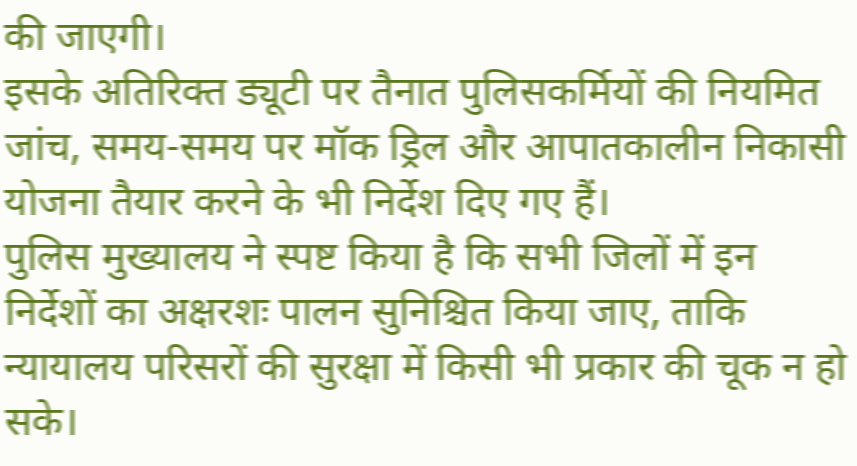की जाएगी।
इसके अतिरिक्त ड्यूटी पर तैनात पुलिसकर्मियों की नियमित जांच, समय-समय पर मॉक ड्रिल और आपातकालीन निकासी योजना तैयार करने के भी निर्देश दिए गए हैं।
पुलिस मुख्यालय ने स्पष्ट किया है कि सभी जिलों में इन निर्देशों का अक्षरशः पालन सुनिश्चित किया जाए, ताकि न्यायालय परिसरों की सुरक्षा में किसी भी प्रकार की चूक न हो सके।